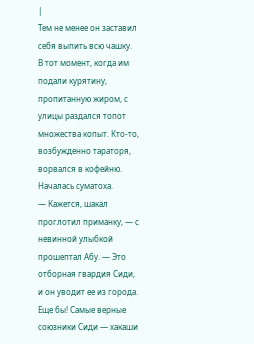|
Тем не менее он заставил себя выпить всю чашку.
В тот момент, когда им подали курятину, пропитанную жиром, с улицы раздался топот множества копыт. Кто-то, возбужденно тараторя, ворвался в кофейню. Началась суматоха.
— Кажется, шакал проглотил приманку, — с невинной улыбкой прошептал Абу. — Это отборная гвардия Сиди, и он уводит ее из города. Еще бы! Самые верные союзники Сиди — хакаши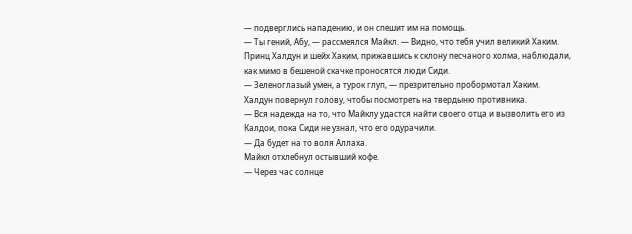— подверглись нападению, и он спешит им на помощь.
— Ты гений, Абу, — рассмеялся Майкл. — Видно, что тебя учил великий Хаким.
Принц Халдун и шейх Хаким, прижавшись к склону песчаного холма, наблюдали, как мимо в бешеной скачке проносятся люди Сиди.
— Зеленоглазый умен, а турок глуп, — презрительно пробормотал Хаким.
Халдун повернул голову, чтобы посмотреть на твердыню противника.
— Вся надежда на то, что Майклу удастся найти своего отца и вызволить его из Калдои, пока Сиди не узнал, что его одурачили.
— Да будет на то воля Аллаха.
Майкл отхлебнул остывший кофе.
— Через час солнце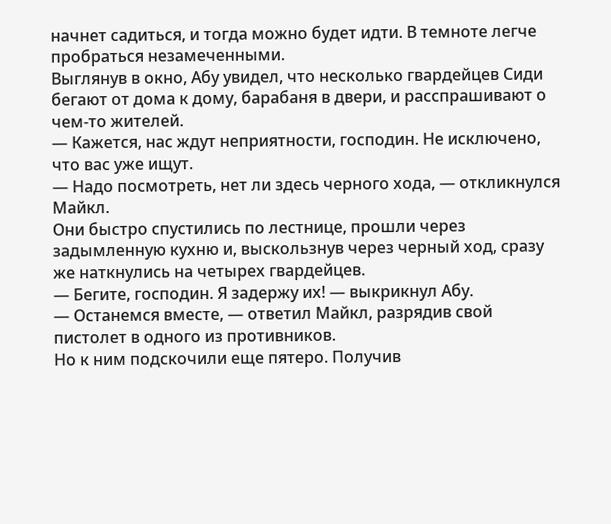начнет садиться, и тогда можно будет идти. В темноте легче пробраться незамеченными.
Выглянув в окно, Абу увидел, что несколько гвардейцев Сиди бегают от дома к дому, барабаня в двери, и расспрашивают о чем-то жителей.
— Кажется, нас ждут неприятности, господин. Не исключено, что вас уже ищут.
— Надо посмотреть, нет ли здесь черного хода, — откликнулся Майкл.
Они быстро спустились по лестнице, прошли через задымленную кухню и, выскользнув через черный ход, сразу же наткнулись на четырех гвардейцев.
— Бегите, господин. Я задержу их! — выкрикнул Абу.
— Останемся вместе, — ответил Майкл, разрядив свой пистолет в одного из противников.
Но к ним подскочили еще пятеро. Получив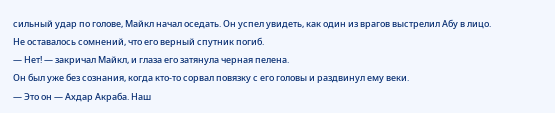сильный удар по голове, Майкл начал оседать. Он успел увидеть, как один из врагов выстрелил Абу в лицо.
Не оставалось сомнений, что его верный спутник погиб.
— Нет! — закричал Майкл, и глаза его затянула черная пелена.
Он был уже без сознания, когда кто-то сорвал повязку с его головы и раздвинул ему веки.
— Это он — Ахдар Акраба. Наш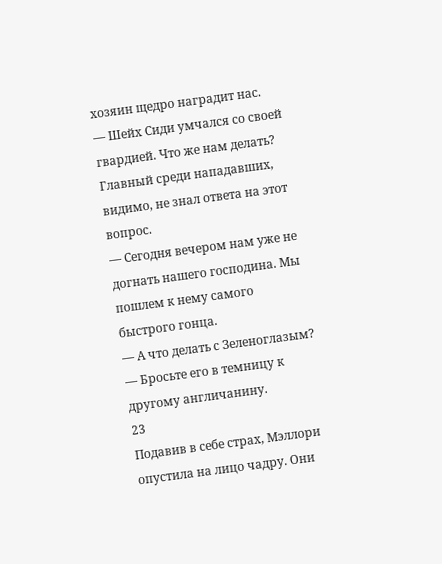хозяин щедро наградит нас.
— Шейх Сиди умчался со своей гвардией. Что же нам делать?
Главный среди нападавших, видимо, не знал ответа на этот вопрос.
— Сегодня вечером нам уже не догнать нашего господина. Мы пошлем к нему самого быстрого гонца.
— А что делать с Зеленоглазым?
— Бросьте его в темницу к другому англичанину.
23
Подавив в себе страх, Мэллори опустила на лицо чадру. Они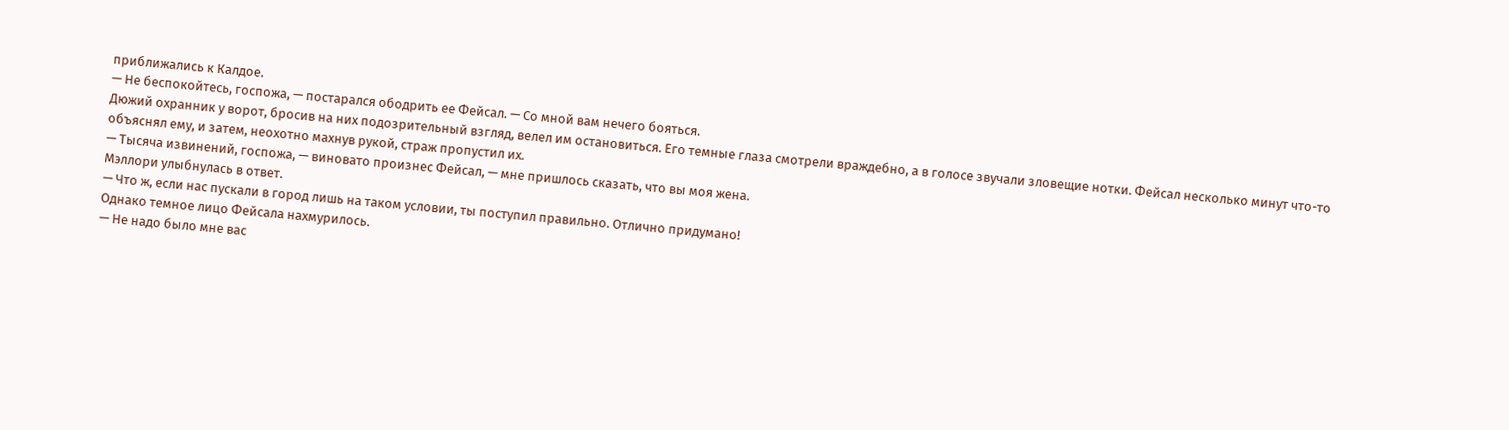приближались к Калдое.
— Не беспокойтесь, госпожа, — постарался ободрить ее Фейсал. — Со мной вам нечего бояться.
Дюжий охранник у ворот, бросив на них подозрительный взгляд, велел им остановиться. Его темные глаза смотрели враждебно, а в голосе звучали зловещие нотки. Фейсал несколько минут что-то объяснял ему, и затем, неохотно махнув рукой, страж пропустил их.
— Тысяча извинений, госпожа, — виновато произнес Фейсал, — мне пришлось сказать, что вы моя жена.
Мэллори улыбнулась в ответ.
— Что ж, если нас пускали в город лишь на таком условии, ты поступил правильно. Отлично придумано!
Однако темное лицо Фейсала нахмурилось.
— Не надо было мне вас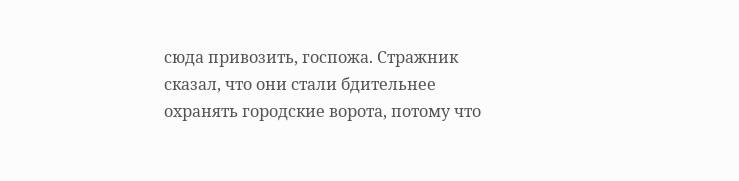сюда привозить, госпожа. Стражник сказал, что они стали бдительнее охранять городские ворота, потому что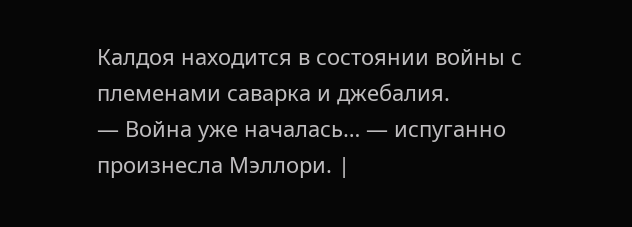Калдоя находится в состоянии войны с племенами саварка и джебалия.
— Война уже началась… — испуганно произнесла Мэллори. |